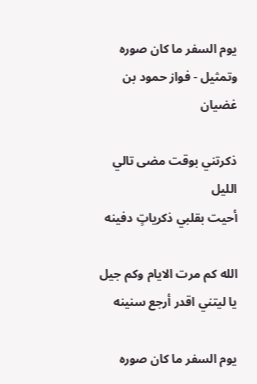يوم السفر ما كان صوره وتمثيل - فواز حمود بن غضيان

ذكرتني بوقت مضى تالي الليل
أحيت بقلبي ذكرياتٍ دفينه

الله كم مرت الايام وكم جيل
يا ليتني اقدر أرجع سنينه

يوم السفر ما كان صوره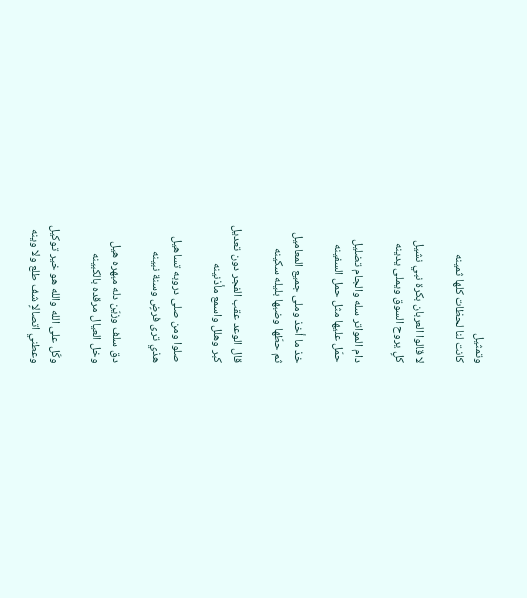وتمثيل
كانت لنا لحظات كلها ثمينه

لا قالوا العربان بكرة نبي نشيل
كلٍ يروح السوق ويملى يدينه

دام المواتر سله والجام تضليل
حمّل عليها مثل حمل السفينه

خذ ما أخذ وملى جميع المعاميل
ثم حطّها وضبها بليله سكينه

قال الوعد عقب الفجر دون تعديل
كبر وهلل واسمع مأذنينه

صلوا ومن صلى دروبه تساهيل
هذي ترى فرضٍ وسنة نبينه

دق سلف وزيّن دله مبهره هيل
وخل العيال مرقده بالكبينه

وكّل على الله والله هو خير توكيل
وعطني اتصالاٍ شف طلع ولا وينه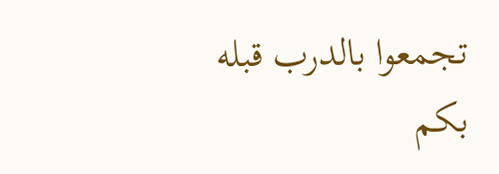تجمعوا بالدرب قبله بكم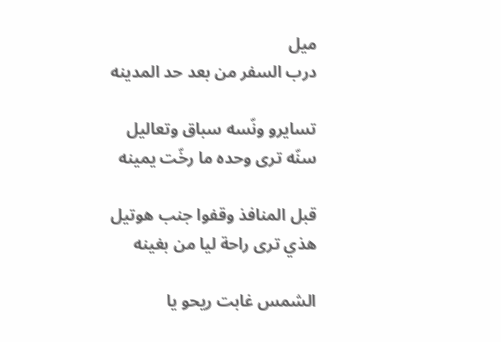ميل
درب السفر من بعد حد المدينه

تسايرو ونّسه سباق وتعاليل
سنّه ترى وحده ما رخّت يمينه

قبل المنافذ وقفوا جنب هوتيل
هذي ترى راحة ليا من بغينه

الشمس غابت ريحو يا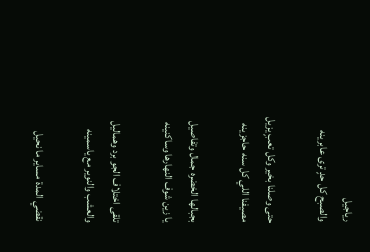رياجيل
والصبح كل حدٍ ترى عابرينه

حتى وصلنا بخير وكل تعبٍ يزيل
مصيفنا اللي كل سنه حاجزينه

بجبالها الخضره جمال وتفاصيل
يا زين شوف النهارها وساكنينه

تلقى اختلاف الجو برد وهماليل
والعشب والنوير مع ياسمينه

نقضي المدة مساير ما نحيل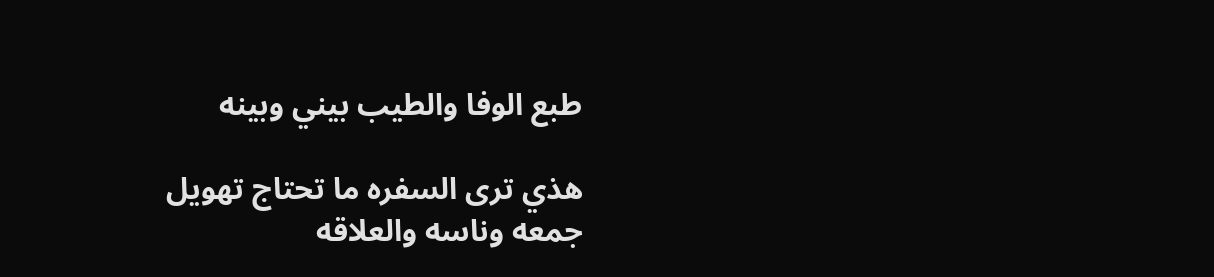طبع الوفا والطيب بيني وبينه

هذي ترى السفره ما تحتاج تهويل
جمعه وناسه والعلاقه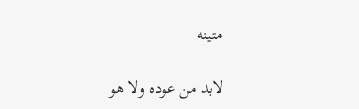متينه

لابد من عوده ولا هو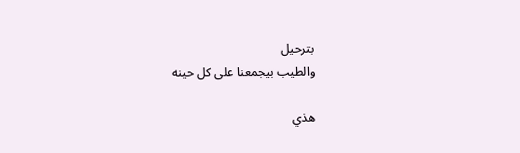بترحيل
والطيب بيجمعنا على كل حينه

هذي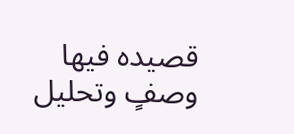قصيده فيها وصفٍ وتحليل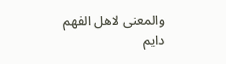والمعنى لاهل الفهم دايم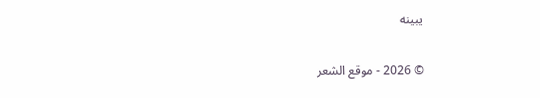يبينه

© 2026 - موقع الشعر